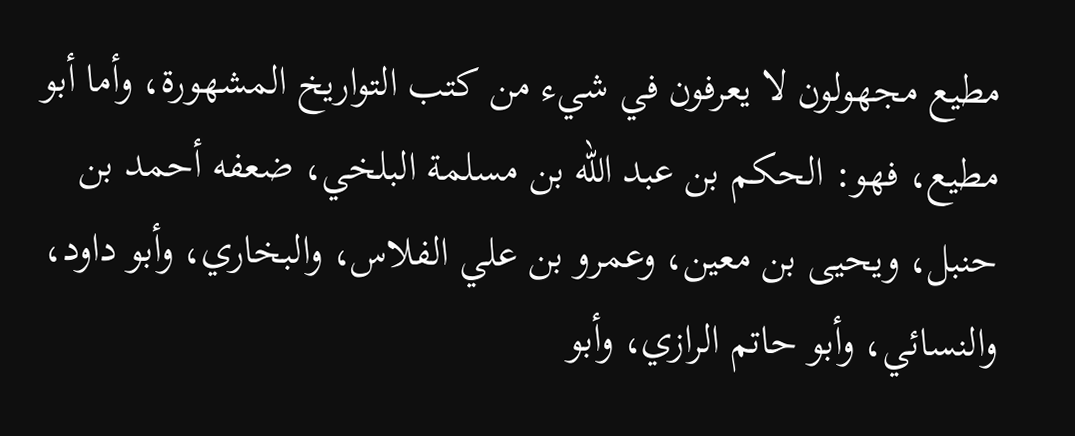مطيع مجهولون لا يعرفون في شيء من كتب التواريخ المشهورة، وأما أبو مطيع، فهو: الحكم بن عبد الله بن مسلمة البلخي، ضعفه أحمد بن حنبل، ويحيى بن معين، وعمرو بن علي الفلاس، والبخاري، وأبو داود، والنسائي، وأبو حاتم الرازي، وأبو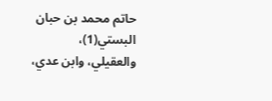حاتم محمد بن حبان البستي(1)، والعقيلي، وابن عدي،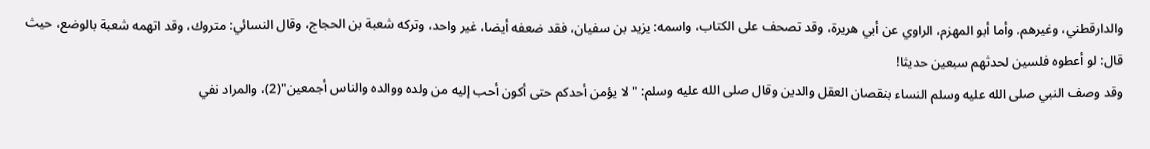والدارقطني، وغيرهم. وأما أبو المهزم، الراوي عن أبي هريرة، وقد تصحف على الكتاب، واسمه: يزيد بن سفيان، فقد ضعفه أيضا، غير واحد، وتركه شعبة بن الحجاج، وقال النسائي: متروك، وقد اتهمه شعبة بالوضع، حيث قال: لو أعطوه فلسين لحدثهم سبعين حديثا!
وقد وصف النبي صلى الله عليه وسلم النساء بنقصان العقل والدين وقال صلى الله عليه وسلم: "لا يؤمن أحدكم حتى أكون أحب إليه من ولده ووالده والناس أجمعين"(2)، والمراد نفي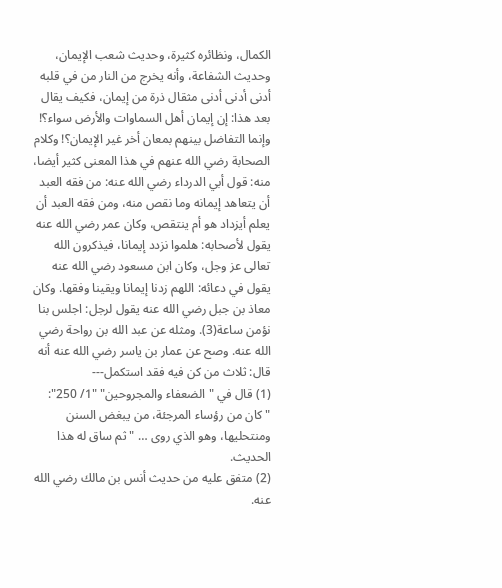الكمال، ونظائره كثيرة، وحديث شعب الإيمان، وحديث الشفاعة، وأنه يخرج من النار من في قلبه أدنى أدنى أدنى مثقال ذرة من إيمان، فكيف يقال بعد هذا: إن إيمان أهل السماوات والأرض سواء؟! وإنما التفاضل بينهم بمعان أخر غير الإيمان؟! وكلام الصحابة رضي الله عنهم في هذا المعنى كثير أيضا، منه: قول أبي الدرداء رضي الله عنه: من فقه العبد أن يتعاهد إيمانه وما نقص منه، ومن فقه العبد أن يعلم أيزداد هو أم ينتقص، وكان عمر رضي الله عنه يقول لأصحابه: هلموا نزدد إيمانا، فيذكرون الله تعالى عز وجل، وكان ابن مسعود رضي الله عنه يقول في دعائه: اللهم زدنا إيمانا ويقينا وفقها. وكان معاذ بن جبل رضي الله عنه يقول لرجل: اجلس بنا نؤمن ساعة(3). ومثله عن عبد الله بن رواحة رضي الله عنه. وصح عن عمار بن ياسر رضي الله عنه أنه قال: ثلاث من كن فيه فقد استكمل---
(1) قال في "الضعفاء والمجروحين" "1/ 250": "كان من رؤساء المرجئة، من يبغض السنن ومنتحليها، وهو الذي روى … " ثم ساق له هذا الحديث.
(2) متفق عليه من حديث أنس بن مالك رضي الله عنه.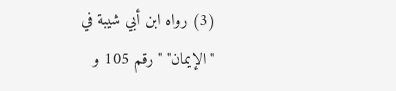(3) رواه ابن أبي شيبة في "الإيمان" "رقم 105 و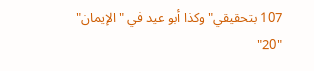107 بتحقيقي" وكذا أبو عيد في "الإيمان" "20"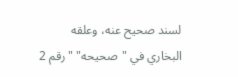لسند صحيح عنه، وعلقه البخاري في "صحيحه" "رقم 2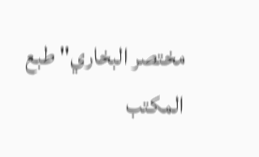مختصر البخاري" طبع المكتب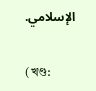الإسلامي.

(খণ্ড: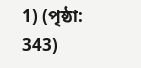1) (পৃষ্ঠা: 343)